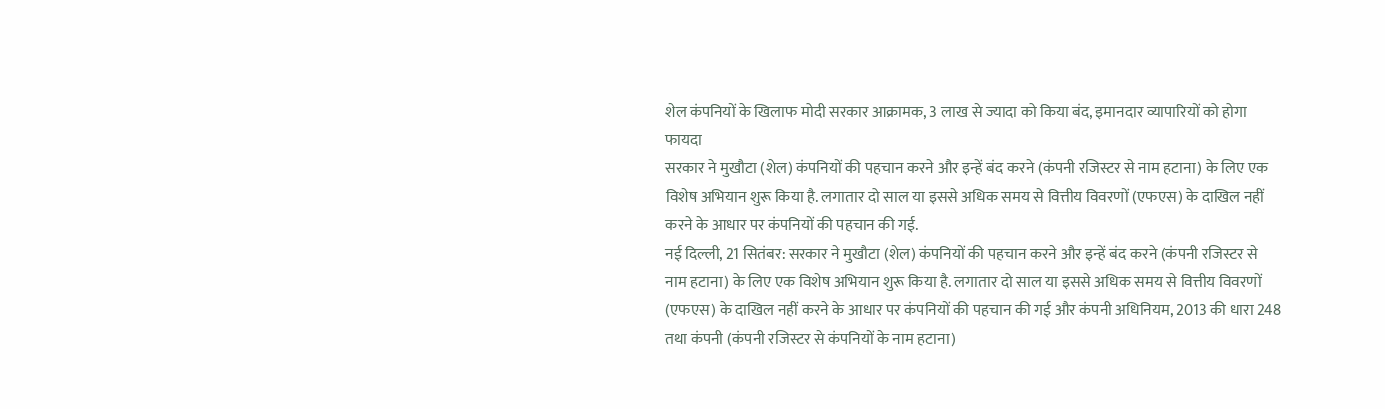शेल कंपनियों के खिलाफ मोदी सरकार आक्रामक, 3 लाख से ज्यादा को किया बंद, इमानदार व्यापारियों को होगा फायदा
सरकार ने मुखौटा (शेल) कंपनियों की पहचान करने और इन्हें बंद करने (कंपनी रजिस्टर से नाम हटाना) के लिए एक विशेष अभियान शुरू किया है. लगातार दो साल या इससे अधिक समय से वित्तीय विवरणों (एफएस) के दाखिल नहीं करने के आधार पर कंपनियों की पहचान की गई.
नई दिल्ली, 21 सितंबर: सरकार ने मुखौटा (शेल) कंपनियों की पहचान करने और इन्हें बंद करने (कंपनी रजिस्टर से नाम हटाना) के लिए एक विशेष अभियान शुरू किया है. लगातार दो साल या इससे अधिक समय से वित्तीय विवरणों (एफएस) के दाखिल नहीं करने के आधार पर कंपनियों की पहचान की गई और कंपनी अधिनियम, 2013 की धारा 248 तथा कंपनी (कंपनी रजिस्टर से कंपनियों के नाम हटाना)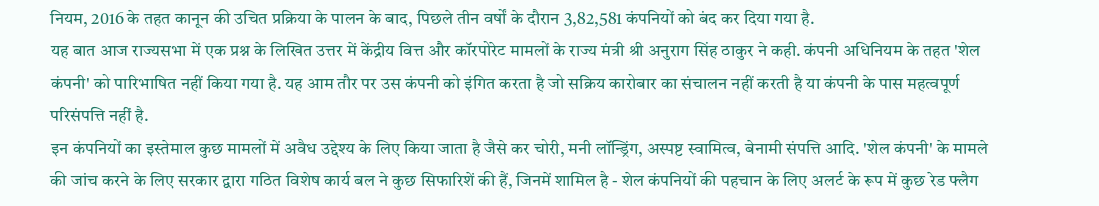नियम, 2016 के तहत कानून की उचित प्रक्रिया के पालन के बाद, पिछले तीन वर्षों के दौरान 3,82,581 कंपनियों को बंद कर दिया गया है.
यह बात आज राज्यसभा में एक प्रश्न के लिखित उत्तर में केंद्रीय वित्त और कॉरपोरेट मामलों के राज्य मंत्री श्री अनुराग सिंह ठाकुर ने कही. कंपनी अधिनियम के तहत 'शेल कंपनी' को पारिभाषित नहीं किया गया है. यह आम तौर पर उस कंपनी को इंगित करता है जो सक्रिय कारोबार का संचालन नहीं करती है या कंपनी के पास महत्वपूर्ण परिसंपत्ति नहीं है.
इन कंपनियों का इस्तेमाल कुछ मामलों में अवैध उद्देश्य के लिए किया जाता है जैसे कर चोरी, मनी लॉन्ड्रिंग, अस्पष्ट स्वामित्व, बेनामी संपत्ति आदि. 'शेल कंपनी' के मामले की जांच करने के लिए सरकार द्वारा गठित विशेष कार्य बल ने कुछ सिफारिशें की हैं, जिनमें शामिल है - शेल कंपनियों की पहचान के लिए अलर्ट के रूप में कुछ रेड फ्लैग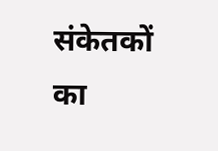संकेतकों का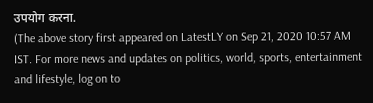उपयोग करना.
(The above story first appeared on LatestLY on Sep 21, 2020 10:57 AM IST. For more news and updates on politics, world, sports, entertainment and lifestyle, log on to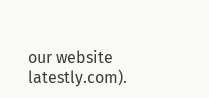our website latestly.com).